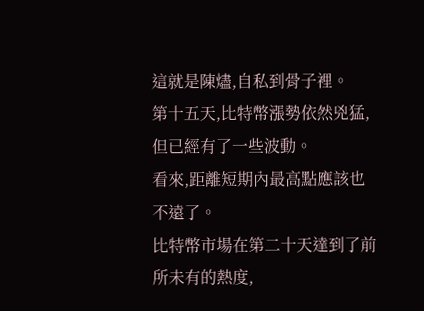這就是陳燼,自私到骨子裡。
第十五天,比特幣漲勢依然兇猛,但已經有了一些波動。
看來,距離短期內最高點應該也不遠了。
比特幣市場在第二十天達到了前所未有的熱度,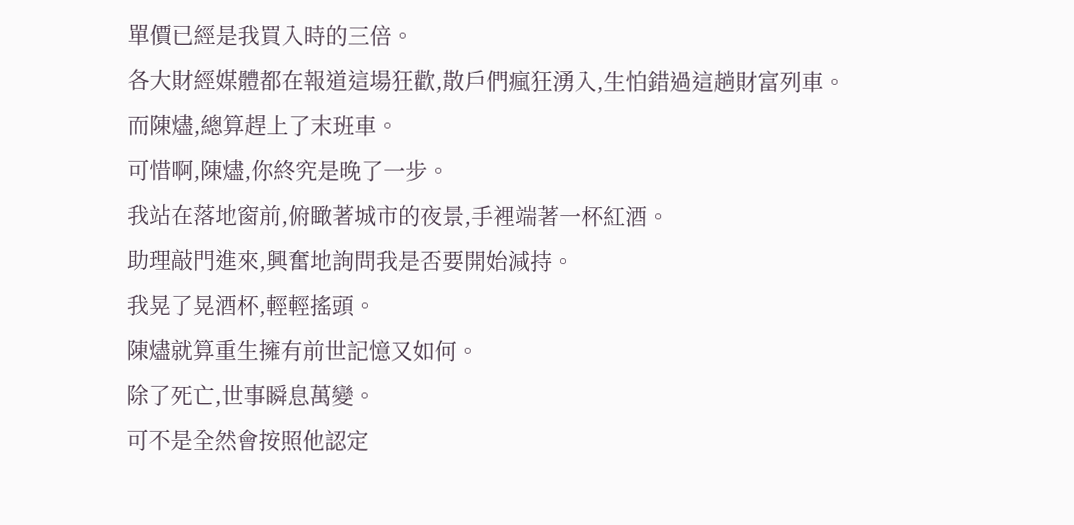單價已經是我買入時的三倍。
各大財經媒體都在報道這場狂歡,散戶們瘋狂湧入,生怕錯過這趟財富列車。
而陳燼,總算趕上了末班車。
可惜啊,陳燼,你終究是晚了一步。
我站在落地窗前,俯瞰著城市的夜景,手裡端著一杯紅酒。
助理敲門進來,興奮地詢問我是否要開始減持。
我晃了晃酒杯,輕輕搖頭。
陳燼就算重生擁有前世記憶又如何。
除了死亡,世事瞬息萬變。
可不是全然會按照他認定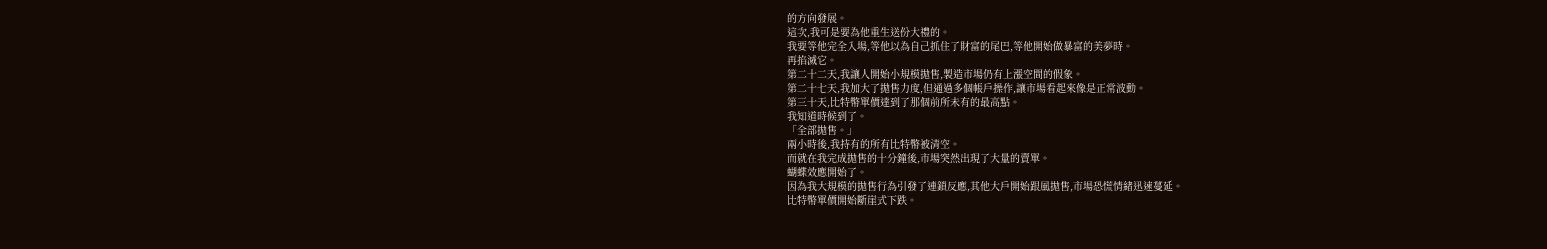的方向發展。
這次,我可是要為他重生送份大禮的。
我要等他完全入場,等他以為自己抓住了財富的尾巴,等他開始做暴富的美夢時。
再掐滅它。
第二十二天,我讓人開始小規模拋售,製造市場仍有上漲空間的假象。
第二十七天,我加大了拋售力度,但通過多個帳戶操作,讓市場看起來像是正常波動。
第三十天,比特幣單價達到了那個前所未有的最高點。
我知道時候到了。
「全部拋售。」
兩小時後,我持有的所有比特幣被清空。
而就在我完成拋售的十分鐘後,市場突然出現了大量的賣單。
蝴蝶效應開始了。
因為我大規模的拋售行為引發了連鎖反應,其他大戶開始跟風拋售,市場恐慌情緒迅速蔓延。
比特幣單價開始斷崖式下跌。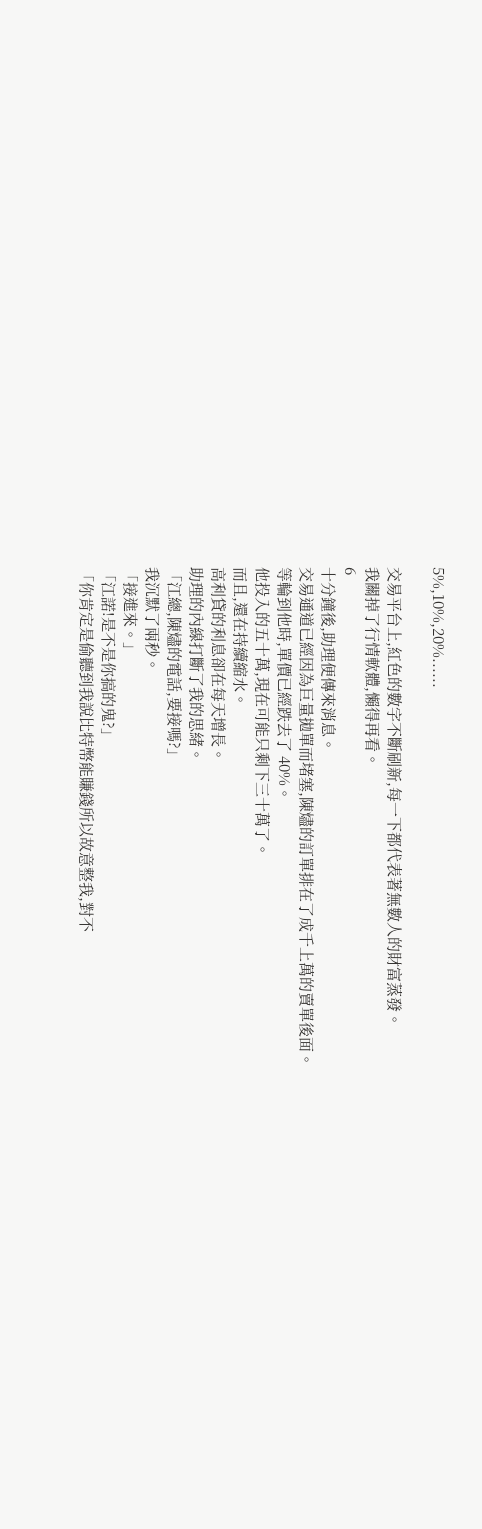5%,10%,20%......

交易平台上,紅色的數字不斷刷新,每一下都代表著無數人的財富蒸發。
我關掉了行情軟體,懶得再看。
6
十分鐘後,助理便傳來消息。
交易通道已經因為巨量拋單而堵塞,陳燼的訂單排在了成千上萬的賣單後面。
等輪到他時,單價已經跌去了 40%。
他投入的五十萬,現在可能只剩下三十萬了。
而且,還在持續縮水。
高利貸的利息卻在每天增長。
助理的內線打斷了我的思緒。
「江總,陳燼的電話,要接嗎?」
我沉默了兩秒。
「接進來。」
「江諾!是不是你搞的鬼?」
「你肯定是偷聽到我說比特幣能賺錢所以故意整我,對不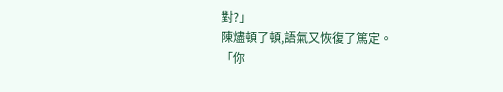對?」
陳燼頓了頓,語氣又恢復了篤定。
「你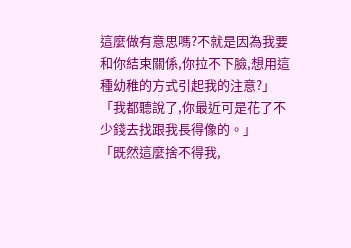這麼做有意思嗎?不就是因為我要和你結束關係,你拉不下臉,想用這種幼稚的方式引起我的注意?」
「我都聽說了,你最近可是花了不少錢去找跟我長得像的。」
「既然這麼捨不得我,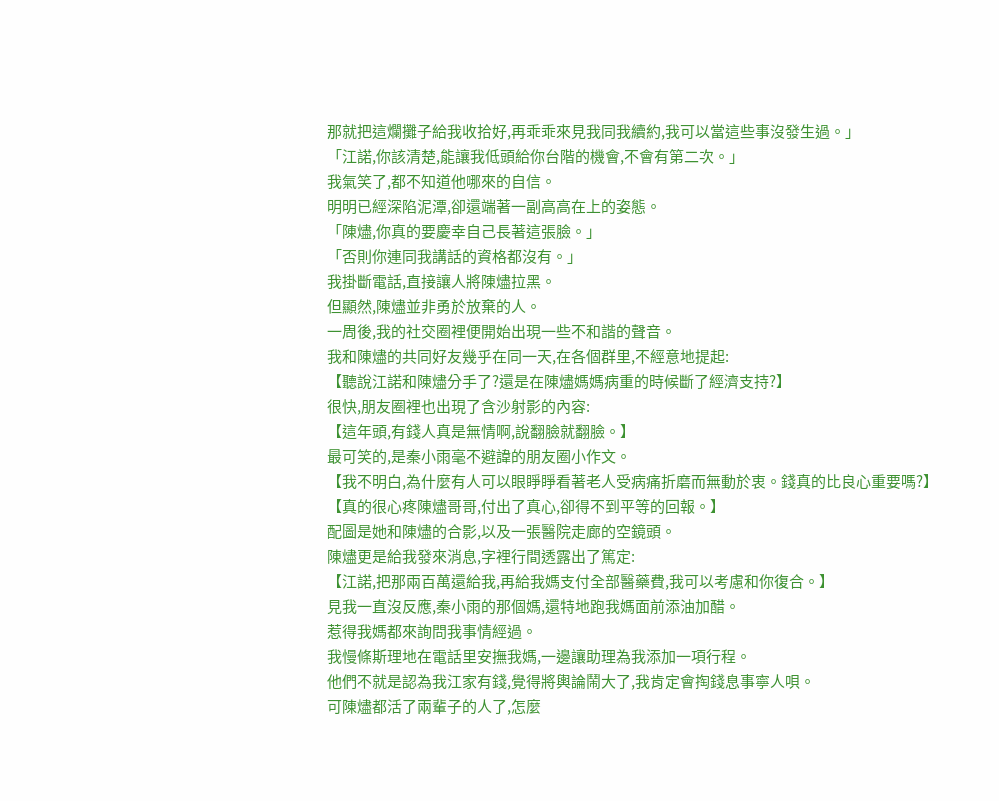那就把這爛攤子給我收拾好,再乖乖來見我同我續約,我可以當這些事沒發生過。」
「江諾,你該清楚,能讓我低頭給你台階的機會,不會有第二次。」
我氣笑了,都不知道他哪來的自信。
明明已經深陷泥潭,卻還端著一副高高在上的姿態。
「陳燼,你真的要慶幸自己長著這張臉。」
「否則你連同我講話的資格都沒有。」
我掛斷電話,直接讓人將陳燼拉黑。
但顯然,陳燼並非勇於放棄的人。
一周後,我的社交圈裡便開始出現一些不和諧的聲音。
我和陳燼的共同好友幾乎在同一天,在各個群里,不經意地提起:
【聽說江諾和陳燼分手了?還是在陳燼媽媽病重的時候斷了經濟支持?】
很快,朋友圈裡也出現了含沙射影的內容:
【這年頭,有錢人真是無情啊,說翻臉就翻臉。】
最可笑的,是秦小雨毫不避諱的朋友圈小作文。
【我不明白,為什麼有人可以眼睜睜看著老人受病痛折磨而無動於衷。錢真的比良心重要嗎?】
【真的很心疼陳燼哥哥,付出了真心,卻得不到平等的回報。】
配圖是她和陳燼的合影,以及一張醫院走廊的空鏡頭。
陳燼更是給我發來消息,字裡行間透露出了篤定:
【江諾,把那兩百萬還給我,再給我媽支付全部醫藥費,我可以考慮和你復合。】
見我一直沒反應,秦小雨的那個媽,還特地跑我媽面前添油加醋。
惹得我媽都來詢問我事情經過。
我慢條斯理地在電話里安撫我媽,一邊讓助理為我添加一項行程。
他們不就是認為我江家有錢,覺得將輿論鬧大了,我肯定會掏錢息事寧人唄。
可陳燼都活了兩輩子的人了,怎麼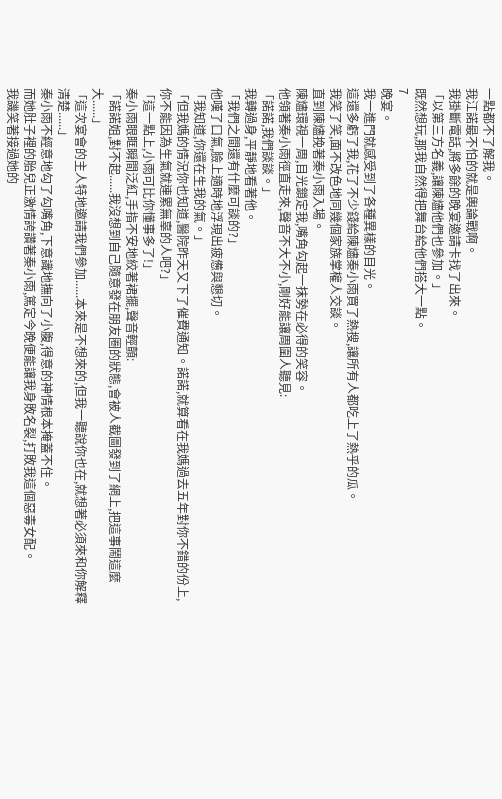一點都不了解我。
我江諾最不怕的就是輿論戰啊。
我掛斷電話,將多餘的晚宴邀請卡找了出來。
「以第三方名義,讓陳燼他們也參加。」
既然想玩,那我自然得把舞台給他們搭大一點。
7
晚宴。
我一進門就感受到了各種異樣的目光。
這還多虧了我,花了不少錢給陳燼秦小雨買了熱搜,讓所有人都吃上了熱乎的瓜。
我笑了笑,面不改色地同幾個家族掌權人交談。
直到陳燼挽著秦小雨入場。
陳燼環視一周,目光鎖定我,嘴角勾起一抹勢在必得的笑容。
他領著秦小雨徑直走來,聲音不大不小,剛好能讓周圍人聽見:
「諾諾,我們談談。」
我轉過身,平靜地看著他。
「我們之間還有什麼可談的?」
他嘆了口氣,臉上適時地浮現出疲憊與懇切。
「我知道,你還在生我的氣。」
「但我媽的情況你也知道,醫院昨天又下了催費通知。諾諾,就算看在我媽過去五年對你不錯的份上,你不能因為生氣就連累無辜的人吧?」
「這一點上,小雨可比你懂事多了!」
秦小雨眼眶瞬間泛紅,手指不安地絞著裙擺,聲音輕顫:
「諾諾姐,對不起......我沒想到自己隨意發在朋友圈的狀態,會被人截圖發到了網上,把這事鬧這麼大......」
「這次宴會的主人特地邀請我們參加......本來是不想來的,但我一聽說你也在,就想著必須來和你解釋清楚......」
秦小雨不經意地勾了勾嘴角,下意識地撫向了小腹,得意的神情根本掩蓋不住。
而她肚子裡的胎兒正激情誇讚著秦小雨,篤定今晚便能讓我身敗名裂,打敗我這個惡毒女配。
我譏笑著接過她的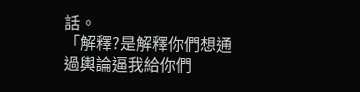話。
「解釋?是解釋你們想通過輿論逼我給你們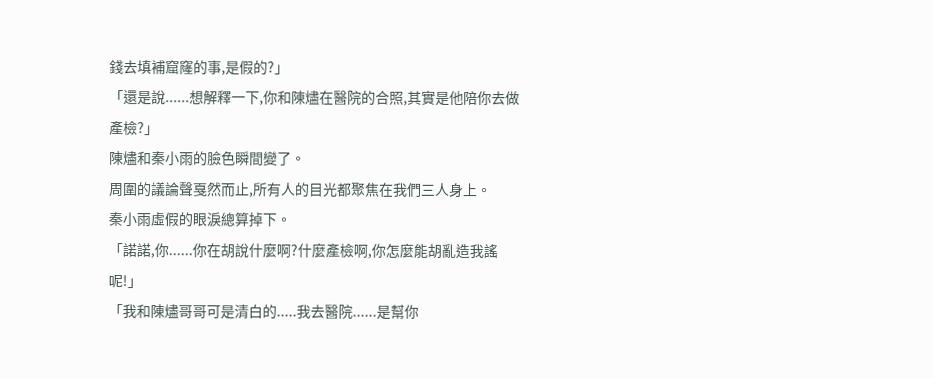錢去填補窟窿的事,是假的?」
「還是說......想解釋一下,你和陳燼在醫院的合照,其實是他陪你去做產檢?」
陳燼和秦小雨的臉色瞬間變了。
周圍的議論聲戛然而止,所有人的目光都聚焦在我們三人身上。
秦小雨虛假的眼淚總算掉下。
「諾諾,你......你在胡說什麼啊?什麼產檢啊,你怎麼能胡亂造我謠呢!」
「我和陳燼哥哥可是清白的.....我去醫院......是幫你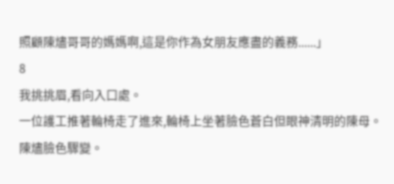照顧陳燼哥哥的媽媽啊,這是你作為女朋友應盡的義務......」
8
我挑挑眉,看向入口處。
一位護工推著輪椅走了進來,輪椅上坐著臉色蒼白但眼神清明的陳母。
陳燼臉色驟變。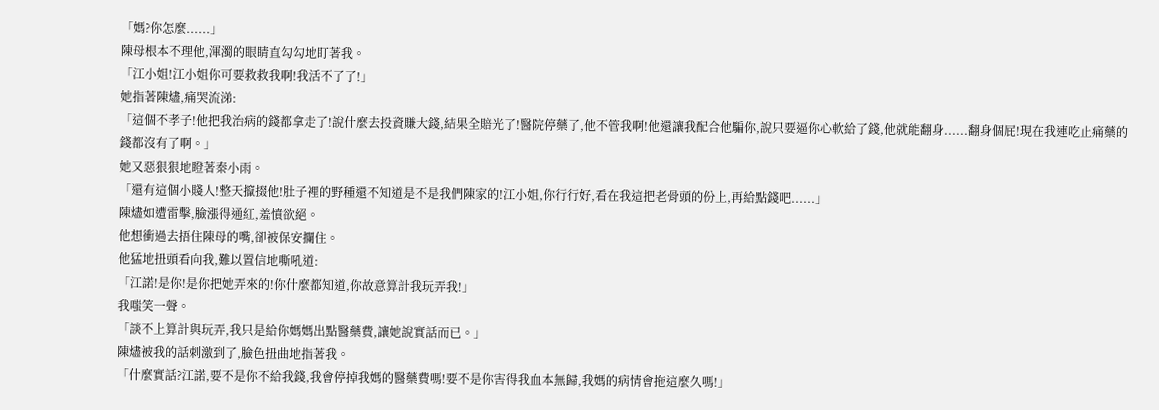「媽?你怎麼......」
陳母根本不理他,渾濁的眼睛直勾勾地盯著我。
「江小姐!江小姐你可要救救我啊!我活不了了!」
她指著陳燼,痛哭流涕:
「這個不孝子!他把我治病的錢都拿走了!說什麼去投資賺大錢,結果全賠光了!醫院停藥了,他不管我啊!他還讓我配合他騙你,說只要逼你心軟給了錢,他就能翻身......翻身個屁!現在我連吃止痛藥的錢都沒有了啊。」
她又惡狠狠地瞪著秦小雨。
「還有這個小賤人!整天攛掇他!肚子裡的野種還不知道是不是我們陳家的!江小姐,你行行好,看在我這把老骨頭的份上,再給點錢吧......」
陳燼如遭雷擊,臉漲得通紅,羞憤欲絕。
他想衝過去捂住陳母的嘴,卻被保安攔住。
他猛地扭頭看向我,難以置信地嘶吼道:
「江諾!是你!是你把她弄來的!你什麼都知道,你故意算計我玩弄我!」
我嗤笑一聲。
「談不上算計與玩弄,我只是給你媽媽出點醫藥費,讓她說實話而已。」
陳燼被我的話刺激到了,臉色扭曲地指著我。
「什麼實話?江諾,要不是你不給我錢,我會停掉我媽的醫藥費嗎!要不是你害得我血本無歸,我媽的病情會拖這麼久嗎!」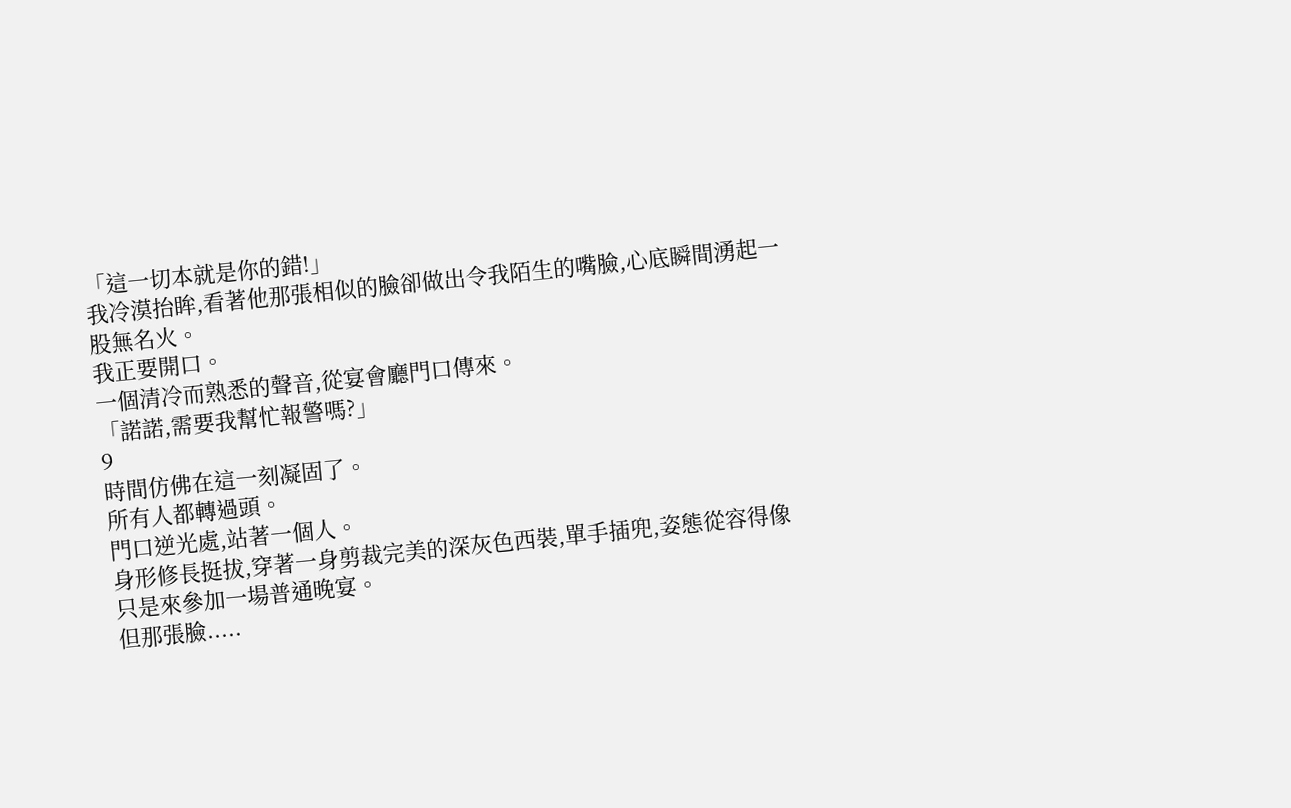「這一切本就是你的錯!」
我冷漠抬眸,看著他那張相似的臉卻做出令我陌生的嘴臉,心底瞬間湧起一股無名火。
我正要開口。
一個清冷而熟悉的聲音,從宴會廳門口傳來。
「諾諾,需要我幫忙報警嗎?」
9
時間仿佛在這一刻凝固了。
所有人都轉過頭。
門口逆光處,站著一個人。
身形修長挺拔,穿著一身剪裁完美的深灰色西裝,單手插兜,姿態從容得像只是來參加一場普通晚宴。
但那張臉.....